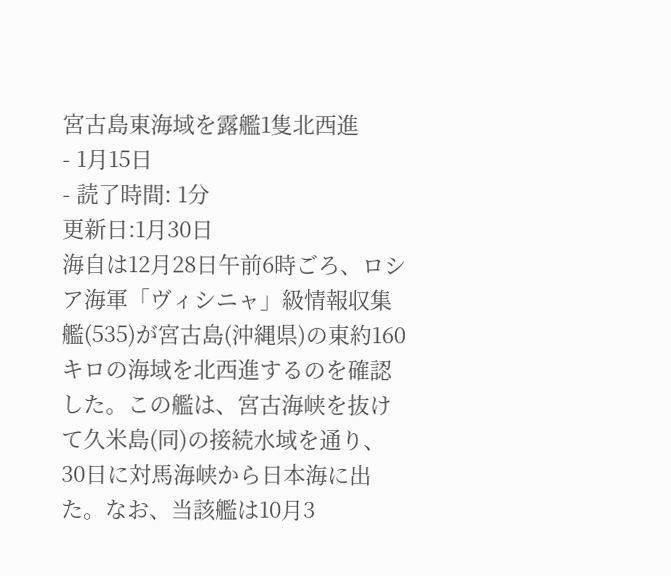宮古島東海域を露艦1隻北西進
- 1月15日
- 読了時間: 1分
更新日:1月30日
海自は12月28日午前6時ごろ、ロシア海軍「ヴィシニャ」級情報収集艦(535)が宮古島(沖縄県)の東約160キロの海域を北西進するのを確認した。この艦は、宮古海峡を抜けて久米島(同)の接続水域を通り、30日に対馬海峡から日本海に出た。なお、当該艦は10月3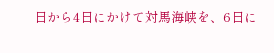日から4日にかけて対馬海峡を、6日に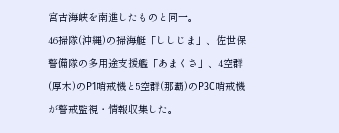宮古海峡を南進したものと同一。
46掃隊(沖縄)の掃海艇「ししじま」、佐世保警備隊の多用途支援艦「あまくさ」、4空群(厚木)のP1哨戒機と5空群(那覇)のP3C哨戒機が警戒監視・情報収集した。